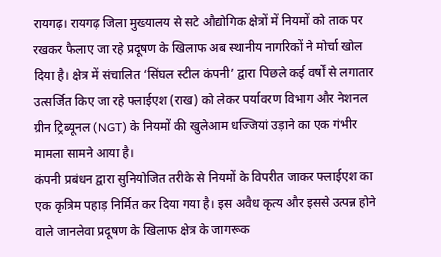रायगढ़। रायगढ़ जिला मुख्यालय से सटे औद्योगिक क्षेत्रों में नियमों को ताक पर रखकर फैलाए जा रहे प्रदूषण के खिलाफ अब स्थानीय नागरिकों ने मोर्चा खोल दिया है। क्षेत्र में संचालित ‘सिंघल स्टील कंपनी’ द्वारा पिछले कई वर्षों से लगातार उत्सर्जित किए जा रहे फ्लाईएश (राख) को लेकर पर्यावरण विभाग और नेशनल ग्रीन ट्रिब्यूनल (NGT) के नियमों की खुलेआम धज्जियां उड़ाने का एक गंभीर मामला सामने आया है।
कंपनी प्रबंधन द्वारा सुनियोजित तरीके से नियमों के विपरीत जाकर फ्लाईएश का एक कृत्रिम पहाड़ निर्मित कर दिया गया है। इस अवैध कृत्य और इससे उत्पन्न होने वाले जानलेवा प्रदूषण के खिलाफ क्षेत्र के जागरूक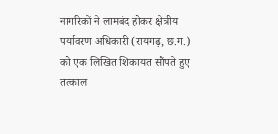नागरिकों ने लामबंद होकर क्षेत्रीय पर्यावरण अधिकारी (रायगढ़, छ.ग.) को एक लिखित शिकायत सौंपते हुए तत्काल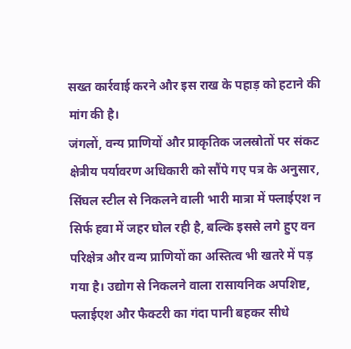सख्त कार्रवाई करने और इस राख के पहाड़ को हटाने की मांग की है।
जंगलों, वन्य प्राणियों और प्राकृतिक जलस्रोतों पर संकट
क्षेत्रीय पर्यावरण अधिकारी को सौंपे गए पत्र के अनुसार, सिंघल स्टील से निकलने वाली भारी मात्रा में फ्लाईएश न सिर्फ हवा में जहर घोल रही है, बल्कि इससे लगे हुए वन परिक्षेत्र और वन्य प्राणियों का अस्तित्व भी खतरे में पड़ गया है। उद्योग से निकलने वाला रासायनिक अपशिष्ट, फ्लाईएश और फैक्टरी का गंदा पानी बहकर सीधे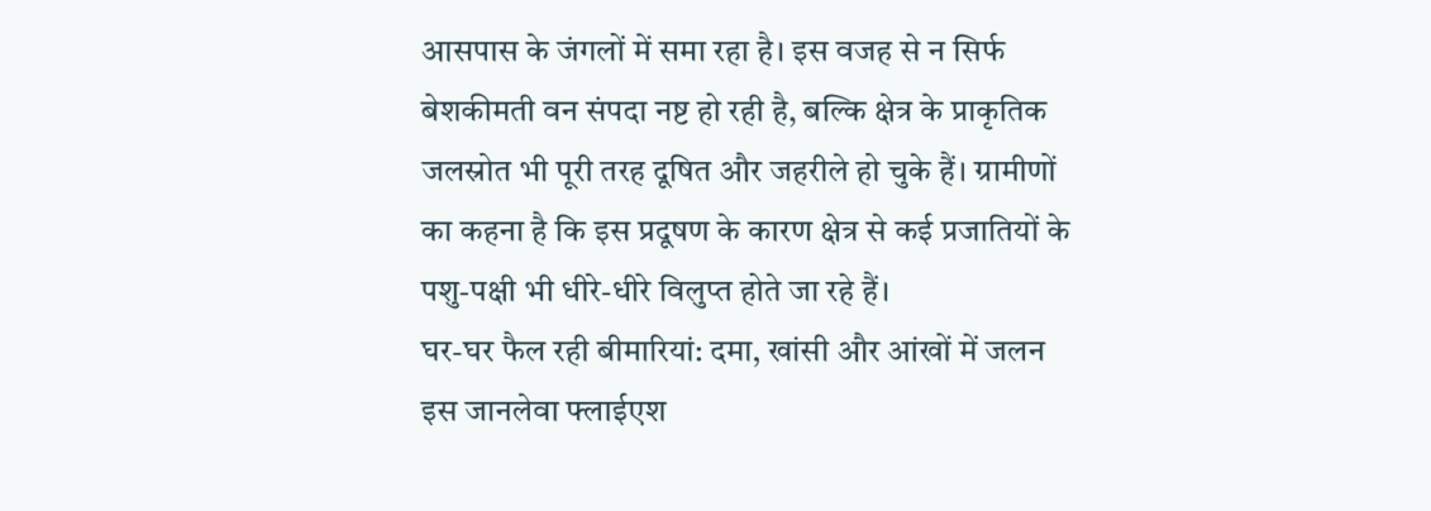आसपास के जंगलों में समा रहा है। इस वजह से न सिर्फ बेशकीमती वन संपदा नष्ट हो रही है, बल्कि क्षेत्र के प्राकृतिक जलस्रोत भी पूरी तरह दूषित और जहरीले हो चुके हैं। ग्रामीणों का कहना है कि इस प्रदूषण के कारण क्षेत्र से कई प्रजातियों के पशु-पक्षी भी धीरे-धीरे विलुप्त होते जा रहे हैं।
घर-घर फैल रही बीमारियां: दमा, खांसी और आंखों में जलन
इस जानलेवा फ्लाईएश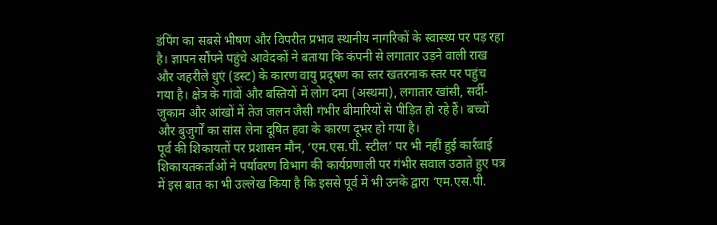डंपिंग का सबसे भीषण और विपरीत प्रभाव स्थानीय नागरिकों के स्वास्थ्य पर पड़ रहा है। ज्ञापन सौंपने पहुंचे आवेदकों ने बताया कि कंपनी से लगातार उड़ने वाली राख और जहरीले धुएं (डस्ट) के कारण वायु प्रदूषण का स्तर खतरनाक स्तर पर पहुंच गया है। क्षेत्र के गांवों और बस्तियों में लोग दमा (अस्थमा), लगातार खांसी, सर्दी-जुकाम और आंखों में तेज जलन जैसी गंभीर बीमारियों से पीड़ित हो रहे हैं। बच्चों और बुजुर्गों का सांस लेना दूषित हवा के कारण दूभर हो गया है।
पूर्व की शिकायतों पर प्रशासन मौन, ‘एम.एस.पी. स्टील’ पर भी नहीं हुई कार्रवाई
शिकायतकर्ताओं ने पर्यावरण विभाग की कार्यप्रणाली पर गंभीर सवाल उठाते हुए पत्र में इस बात का भी उल्लेख किया है कि इससे पूर्व में भी उनके द्वारा ‘एम.एस.पी.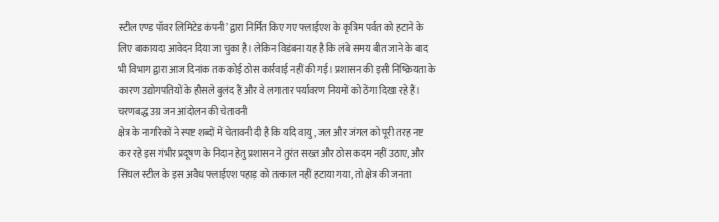स्टील एण्ड पॉवर लिमिटेड कंपनी’ द्वारा निर्मित किए गए फ्लाईएश के कृत्रिम पर्वत को हटाने के लिए बाकायदा आवेदन दिया जा चुका है। लेकिन विडंबना यह है कि लंबे समय बीत जाने के बाद भी विभाग द्वारा आज दिनांक तक कोई ठोस कार्रवाई नहीं की गई। प्रशासन की इसी निष्क्रियता के कारण उद्योगपतियों के हौसले बुलंद हैं और वे लगातार पर्यावरण नियमों को ठेंगा दिखा रहे हैं।
चरणबद्ध उग्र जन आंदोलन की चेतावनी
क्षेत्र के नागरिकों ने स्पष्ट शब्दों में चेतावनी दी है कि यदि वायु, जल और जंगल को पूरी तरह नष्ट कर रहे इस गंभीर प्रदूषण के निदान हेतु प्रशासन ने तुरंत सख्त और ठोस कदम नहीं उठाए, और सिंघल स्टील के इस अवैध फ्लाईएश पहाड़ को तत्काल नहीं हटाया गया, तो क्षेत्र की जनता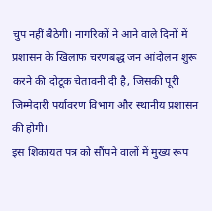चुप नहीं बैठेगी। नागरिकों ने आने वाले दिनों में प्रशासन के खिलाफ चरणबद्ध जन आंदोलन शुरू करने की दोटूक चेतावनी दी है, जिसकी पूरी जिम्मेदारी पर्यावरण विभाग और स्थानीय प्रशासन की होगी।
इस शिकायत पत्र को सौंपने वालों में मुख्य रूप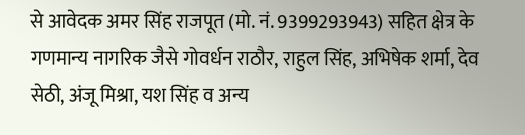से आवेदक अमर सिंह राजपूत (मो. नं. 9399293943) सहित क्षेत्र के गणमान्य नागरिक जैसे गोवर्धन राठौर, राहुल सिंह, अभिषेक शर्मा, देव सेठी, अंजू मिश्रा, यश सिंह व अन्य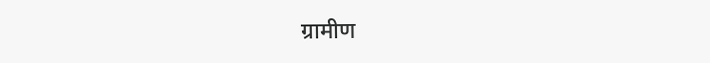ग्रामीण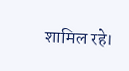शामिल रहे।